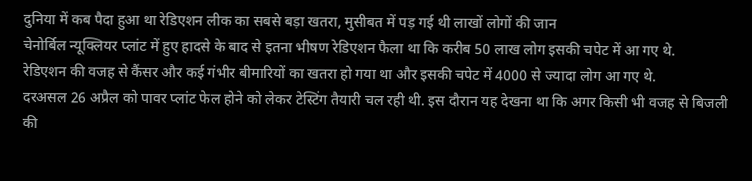दुनिया में कब पैदा हुआ था रेडिएशन लीक का सबसे बड़ा खतरा, मुसीबत में पड़ गई थी लाखों लोगों की जान
चेनोर्बिल न्यूक्लियर प्लांट में हुए हादसे के बाद से इतना भीषण रेडिएशन फैला था कि करीब 50 लाख लोग इसकी चपेट में आ गए थे.
रेडिएशन की वजह से कैंसर और कई गंभीर बीमारियों का खतरा हो गया था और इसकी चपेट में 4000 से ज्यादा लोग आ गए थे.
दरअसल 26 अप्रैल को पावर प्लांट फेल होने को लेकर टेस्टिंग तैयारी चल रही थी. इस दौरान यह देखना था कि अगर किसी भी वजह से बिजली की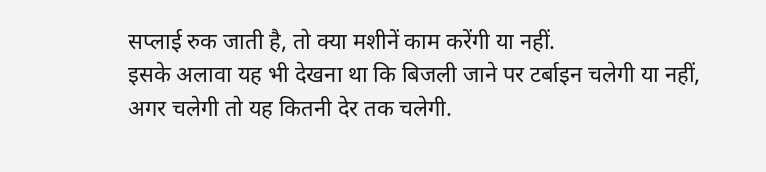सप्लाई रुक जाती है, तो क्या मशीनें काम करेंगी या नहीं.
इसके अलावा यह भी देखना था कि बिजली जाने पर टर्बाइन चलेगी या नहीं, अगर चलेगी तो यह कितनी देर तक चलेगी.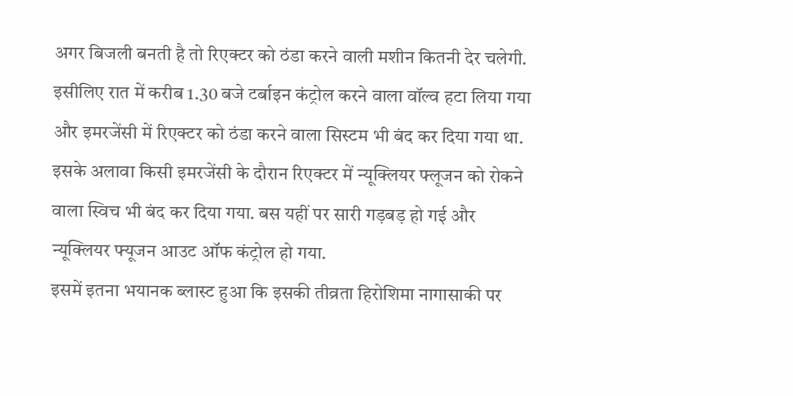अगर बिजली बनती है तो रिएक्टर को ठंडा करने वाली मशीन कितनी देर चलेगी.
इसीलिए रात में करीब 1.30 बजे टर्बाइन कंट्रोल करने वाला वॉल्व हटा लिया गया और इमरजेंसी में रिएक्टर को ठंडा करने वाला सिस्टम भी बंद कर दिया गया था.
इसके अलावा किसी इमरजेंसी के दौरान रिएक्टर में न्यूक्लियर फ्लूजन को रोकने वाला स्विच भी बंद कर दिया गया. बस यहीं पर सारी गड़बड़ हो गई और न्यूक्लियर फ्यूजन आउट ऑफ कंट्रोल हो गया.
इसमें इतना भयानक ब्लास्ट हुआ कि इसकी तीव्रता हिरोशिमा नागासाकी पर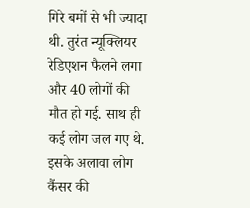गिरे बमों से भी ज्यादा थी. तुरंत न्यूक्लियर रेडिएशन फैलने लगा और 40 लोगों की मौत हो गई. साथ ही कई लोग जल गए थे. इसके अलावा लोग कैंसर की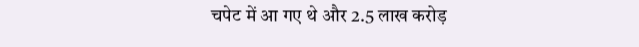चपेट में आ गए थे और 2.5 लाख करोड़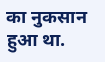का नुकसान हुआ था.